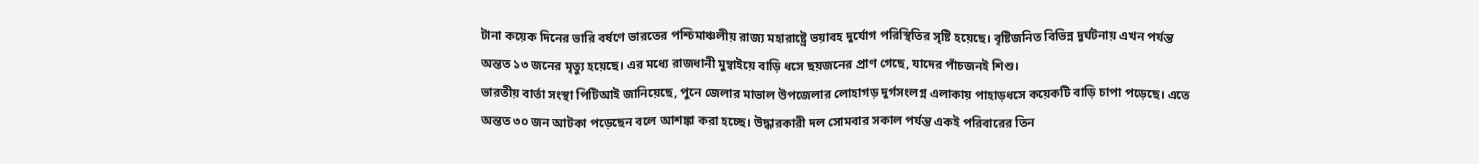টানা কয়েক দিনের ভারি বর্ষণে ভারতের পশ্চিমাঞ্চলীয় রাজ্য মহারাষ্ট্রে ভয়াবহ দুর্যোগ পরিস্থিতির সৃষ্টি হয়েছে। বৃষ্টিজনিত বিভিন্ন দুর্ঘটনায় এখন পর্যন্ত অন্তত ১৩ জনের মৃত্যু হয়েছে। এর মধ্যে রাজধানী মুম্বাইয়ে বাড়ি ধসে ছয়জনের প্রাণ গেছে, যাদের পাঁচজনই শিশু।
ভারতীয় বার্তা সংস্থা পিটিআই জানিয়েছে, পুনে জেলার মাভাল উপজেলার লোহাগড় দুর্গসংলগ্ন এলাকায় পাহাড়ধসে কয়েকটি বাড়ি চাপা পড়েছে। এতে অন্তত ৩০ জন আটকা পড়েছেন বলে আশঙ্কা করা হচ্ছে। উদ্ধারকারী দল সোমবার সকাল পর্যন্ত একই পরিবারের তিন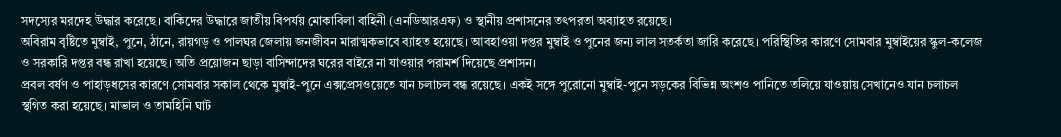সদস্যের মরদেহ উদ্ধার করেছে। বাকিদের উদ্ধারে জাতীয় বিপর্যয় মোকাবিলা বাহিনী (এনডিআরএফ) ও স্থানীয় প্রশাসনের তৎপরতা অব্যাহত রয়েছে।
অবিরাম বৃষ্টিতে মুম্বাই, পুনে, ঠানে, রায়গড় ও পালঘর জেলায় জনজীবন মারাত্মকভাবে ব্যাহত হয়েছে। আবহাওয়া দপ্তর মুম্বাই ও পুনের জন্য লাল সতর্কতা জারি করেছে। পরিস্থিতির কারণে সোমবার মুম্বাইয়ের স্কুল-কলেজ ও সরকারি দপ্তর বন্ধ রাখা হয়েছে। অতি প্রয়োজন ছাড়া বাসিন্দাদের ঘরের বাইরে না যাওয়ার পরামর্শ দিয়েছে প্রশাসন।
প্রবল বর্ষণ ও পাহাড়ধসের কারণে সোমবার সকাল থেকে মুম্বাই-পুনে এক্সপ্রেসওয়েতে যান চলাচল বন্ধ রয়েছে। একই সঙ্গে পুরোনো মুম্বাই-পুনে সড়কের বিভিন্ন অংশও পানিতে তলিয়ে যাওয়ায় সেখানেও যান চলাচল স্থগিত করা হয়েছে। মাভাল ও তামহিনি ঘাট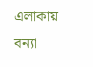এলাকায় বন্যা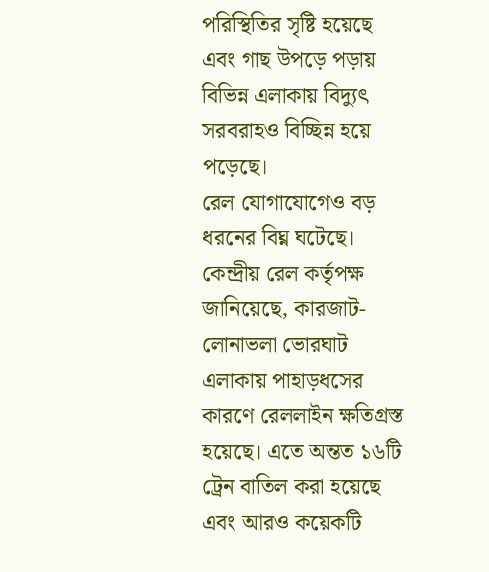পরিস্থিতির সৃষ্টি হয়েছে এবং গাছ উপড়ে পড়ায় বিভিন্ন এলাকায় বিদ্যুৎ সরবরাহও বিচ্ছিন্ন হয়ে পড়েছে।
রেল যোগাযোগেও বড় ধরনের বিঘ্ন ঘটেছে। কেন্দ্রীয় রেল কর্তৃপক্ষ জানিয়েছে, কারজাট-লোনাভলা ভোরঘাট এলাকায় পাহাড়ধসের কারণে রেললাইন ক্ষতিগ্রস্ত হয়েছে। এতে অন্তত ১৬টি ট্রেন বাতিল করা হয়েছে এবং আরও কয়েকটি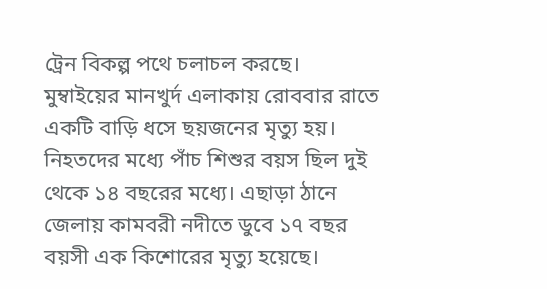ট্রেন বিকল্প পথে চলাচল করছে।
মুম্বাইয়ের মানখুর্দ এলাকায় রোববার রাতে একটি বাড়ি ধসে ছয়জনের মৃত্যু হয়। নিহতদের মধ্যে পাঁচ শিশুর বয়স ছিল দুই থেকে ১৪ বছরের মধ্যে। এছাড়া ঠানে জেলায় কামবরী নদীতে ডুবে ১৭ বছর বয়সী এক কিশোরের মৃত্যু হয়েছে।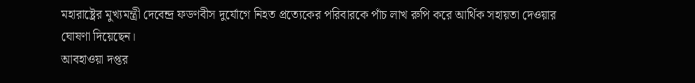মহারাষ্ট্রের মুখ্যমন্ত্রী দেবেন্দ্র ফডণবীস দুর্যোগে নিহত প্রত্যেকের পরিবারকে পাঁচ লাখ রুপি করে আর্থিক সহায়তা দেওয়ার ঘোষণা দিয়েছেন।
আবহাওয়া দপ্তর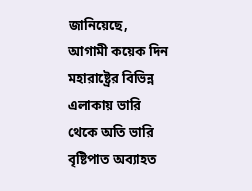জানিয়েছে, আগামী কয়েক দিন মহারাষ্ট্রের বিভিন্ন এলাকায় ভারি থেকে অতি ভারি বৃষ্টিপাত অব্যাহত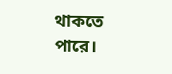থাকতে পারে।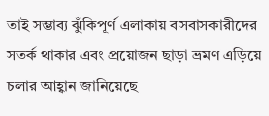তাই সম্ভাব্য ঝুঁকিপূর্ণ এলাকায় বসবাসকারীদের সতর্ক থাকার এবং প্রয়োজন ছাড়া ভ্রমণ এড়িয়ে চলার আহ্বান জানিয়েছে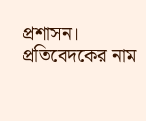প্রশাসন।
প্রতিবেদকের নাম